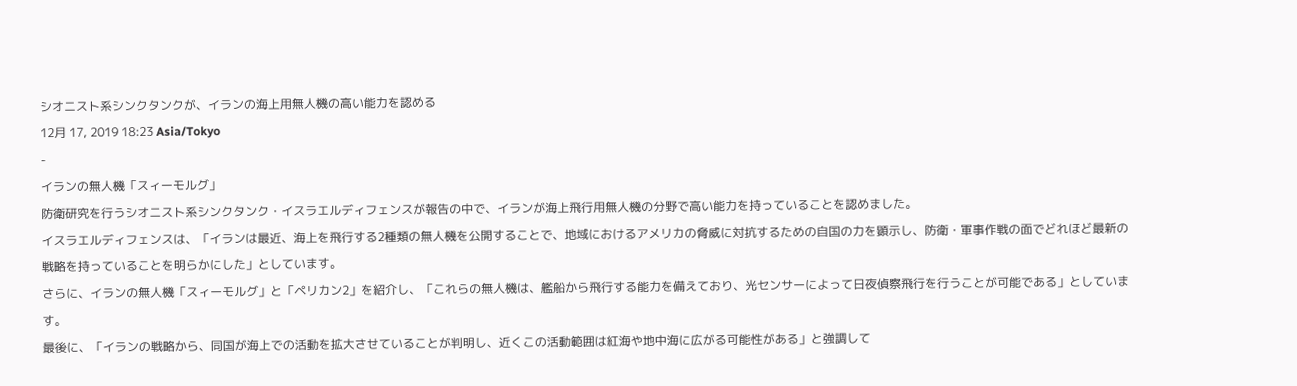シオニスト系シンクタンクが、イランの海上用無人機の高い能力を認める
12月 17, 2019 18:23 Asia/Tokyo
-
イランの無人機「スィーモルグ」
防衛研究を行うシオニスト系シンクタンク・イスラエルディフェンスが報告の中で、イランが海上飛行用無人機の分野で高い能力を持っていることを認めました。
イスラエルディフェンスは、「イランは最近、海上を飛行する2種類の無人機を公開することで、地域におけるアメリカの脅威に対抗するための自国の力を顕示し、防衛・軍事作戦の面でどれほど最新の戦略を持っていることを明らかにした」としています。
さらに、イランの無人機「スィーモルグ」と「ペリカン2」を紹介し、「これらの無人機は、艦船から飛行する能力を備えており、光センサーによって日夜偵察飛行を行うことが可能である」としています。
最後に、「イランの戦略から、同国が海上での活動を拡大させていることが判明し、近くこの活動範囲は紅海や地中海に広がる可能性がある」と強調して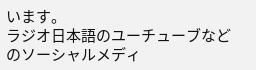います。
ラジオ日本語のユーチューブなどのソーシャルメディ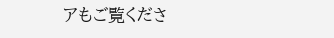アもご覧くださ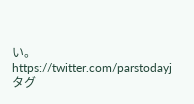い。
https://twitter.com/parstodayj
タグ